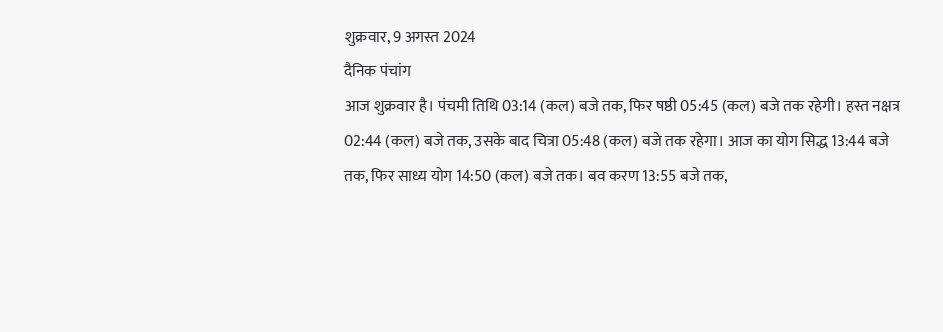शुक्रवार, 9 अगस्त 2024
दैनिक पंचांग
आज शुक्रवार है। पंचमी तिथि 03:14 (कल) बजे तक, फिर षष्ठी 05:45 (कल) बजे तक रहेगी। हस्त नक्षत्र 02:44 (कल) बजे तक, उसके बाद चित्रा 05:48 (कल) बजे तक रहेगा। आज का योग सिद्ध 13:44 बजे तक, फिर साध्य योग 14:50 (कल) बजे तक। बव करण 13:55 बजे तक,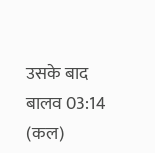उसके बाद बालव 03:14 (कल)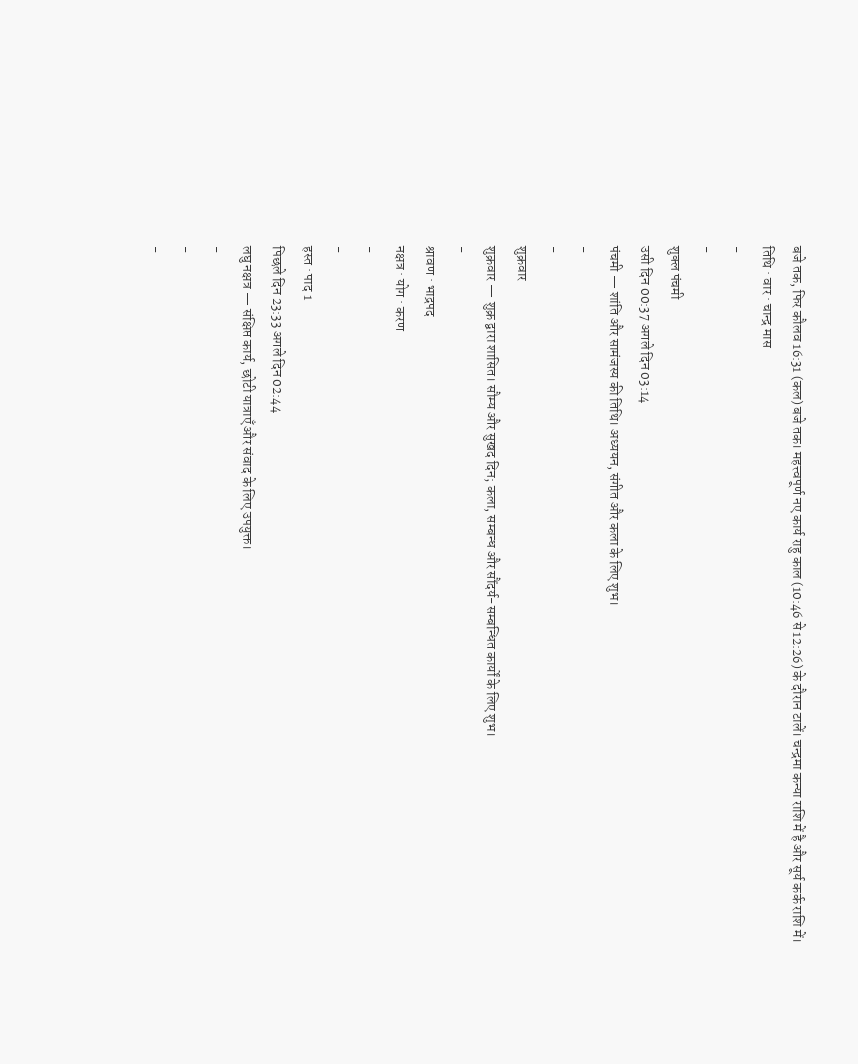बजे तक, फिर कौलव 16:31 (कल) बजे तक। महत्त्वपूर्ण नए कार्य राहु काल (10:46 से 12:26) के दौरान टालें। चन्द्रमा कन्या राशि में है और सूर्य कर्क राशि में।
तिथि · वार · चान्द्र मास
-
-
शुक्ल पंचमी
उसी दिन 00:37 अगले दिन 03:14
पंचमी — शांति और सामंजस्य की तिथि। अध्ययन, संगीत और कला के लिए शुभ।
-
-
शुक्रवार
शुक्रवार — शुक्र द्वारा शासित। सौम्य और सुखद दिन; कला, सम्बन्ध और सौंदर्य-सम्बन्धित कार्यों के लिए शुभ।
-
श्रावण · भाद्रपद
नक्षत्र · योग · करण
-
-
हस्त · पाद 1
पिछले दिन 23:33 अगले दिन 02:44
लघु नक्षत्र — संक्षिप्त कार्य, छोटी यात्राएँ और संवाद के लिए उपयुक्त।
-
-
-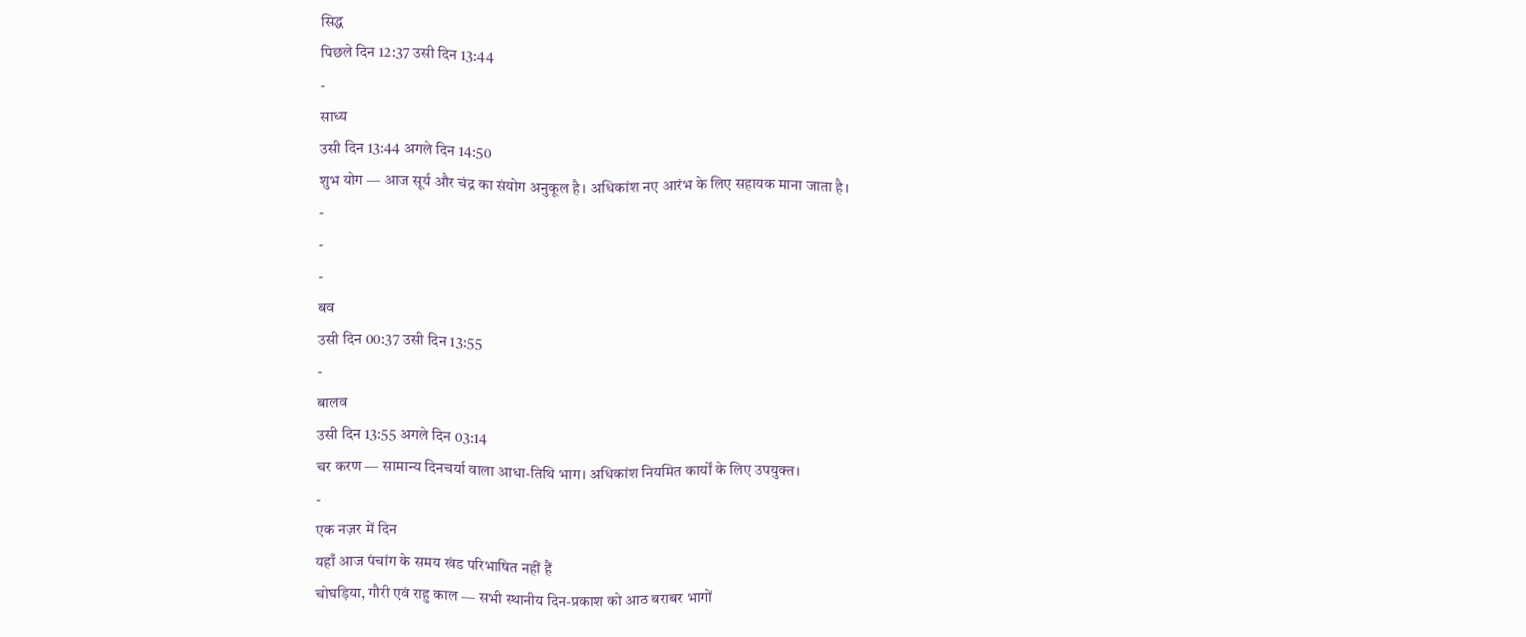सिद्ध
पिछले दिन 12:37 उसी दिन 13:44
-
साध्य
उसी दिन 13:44 अगले दिन 14:50
शुभ योग — आज सूर्य और चंद्र का संयोग अनुकूल है। अधिकांश नए आरंभ के लिए सहायक माना जाता है।
-
-
-
बव
उसी दिन 00:37 उसी दिन 13:55
-
बालव
उसी दिन 13:55 अगले दिन 03:14
चर करण — सामान्य दिनचर्या वाला आधा-तिथि भाग। अधिकांश नियमित कार्यों के लिए उपयुक्त।
-
एक नज़र में दिन
यहाँ आज पंचांग के समय खंड परिभाषित नहीं हैं
चोघड़िया, गौरी एवं राहु काल — सभी स्थानीय दिन-प्रकाश को आठ बराबर भागों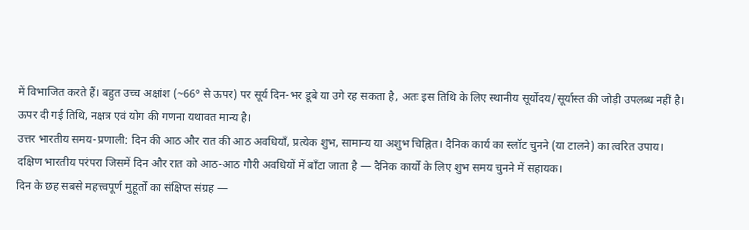में विभाजित करते हैं। बहुत उच्च अक्षांश (~66° से ऊपर) पर सूर्य दिन-भर डूबे या उगे रह सकता है, अतः इस तिथि के लिए स्थानीय सूर्योदय/सूर्यास्त की जोड़ी उपलब्ध नहीं है। ऊपर दी गई तिथि, नक्षत्र एवं योग की गणना यथावत मान्य है।
उत्तर भारतीय समय-प्रणाली: दिन की आठ और रात की आठ अवधियाँ, प्रत्येक शुभ, सामान्य या अशुभ चिह्नित। दैनिक कार्य का स्लॉट चुनने (या टालने) का त्वरित उपाय।
दक्षिण भारतीय परंपरा जिसमें दिन और रात को आठ-आठ गौरी अवधियों में बाँटा जाता है — दैनिक कार्यों के लिए शुभ समय चुनने में सहायक।
दिन के छह सबसे महत्त्वपूर्ण मुहूर्तों का संक्षिप्त संग्रह —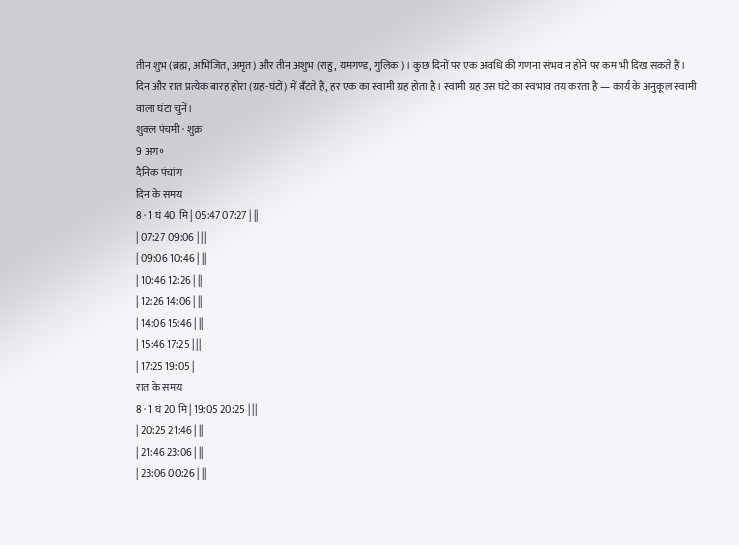तीन शुभ (ब्रह्म, अभिजित, अमृत) और तीन अशुभ (राहु, यमगण्ड, गुलिक)। कुछ दिनों पर एक अवधि की गणना संभव न होने पर कम भी दिख सकते हैं।
दिन और रात प्रत्येक बारह होरा (ग्रह-घंटों) में बँटते हैं, हर एक का स्वामी ग्रह होता है। स्वामी ग्रह उस घंटे का स्वभाव तय करता है — कार्य के अनुकूल स्वामी वाला घंटा चुनें।
शुक्ल पंचमी · शुक्र
9 अग॰
दैनिक पंचांग
दिन के समय
8 · 1 घं 40 मि| 05:47 07:27 | ||
| 07:27 09:06 | ||
| 09:06 10:46 | ||
| 10:46 12:26 | ||
| 12:26 14:06 | ||
| 14:06 15:46 | ||
| 15:46 17:25 | ||
| 17:25 19:05 |
रात के समय
8 · 1 घं 20 मि| 19:05 20:25 | ||
| 20:25 21:46 | ||
| 21:46 23:06 | ||
| 23:06 00:26 | ||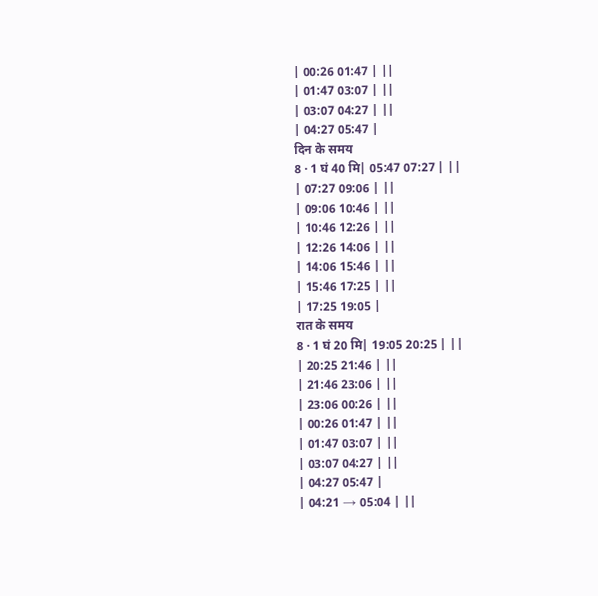| 00:26 01:47 | ||
| 01:47 03:07 | ||
| 03:07 04:27 | ||
| 04:27 05:47 |
दिन के समय
8 · 1 घं 40 मि| 05:47 07:27 | ||
| 07:27 09:06 | ||
| 09:06 10:46 | ||
| 10:46 12:26 | ||
| 12:26 14:06 | ||
| 14:06 15:46 | ||
| 15:46 17:25 | ||
| 17:25 19:05 |
रात के समय
8 · 1 घं 20 मि| 19:05 20:25 | ||
| 20:25 21:46 | ||
| 21:46 23:06 | ||
| 23:06 00:26 | ||
| 00:26 01:47 | ||
| 01:47 03:07 | ||
| 03:07 04:27 | ||
| 04:27 05:47 |
| 04:21 → 05:04 | ||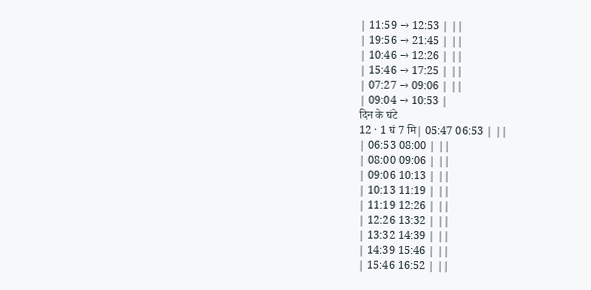| 11:59 → 12:53 | ||
| 19:56 → 21:45 | ||
| 10:46 → 12:26 | ||
| 15:46 → 17:25 | ||
| 07:27 → 09:06 | ||
| 09:04 → 10:53 |
दिन के घंटे
12 · 1 घं 7 मि| 05:47 06:53 | ||
| 06:53 08:00 | ||
| 08:00 09:06 | ||
| 09:06 10:13 | ||
| 10:13 11:19 | ||
| 11:19 12:26 | ||
| 12:26 13:32 | ||
| 13:32 14:39 | ||
| 14:39 15:46 | ||
| 15:46 16:52 | ||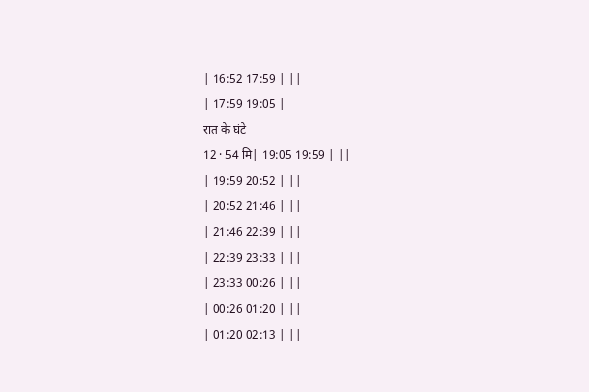| 16:52 17:59 | ||
| 17:59 19:05 |
रात के घंटे
12 · 54 मि| 19:05 19:59 | ||
| 19:59 20:52 | ||
| 20:52 21:46 | ||
| 21:46 22:39 | ||
| 22:39 23:33 | ||
| 23:33 00:26 | ||
| 00:26 01:20 | ||
| 01:20 02:13 | ||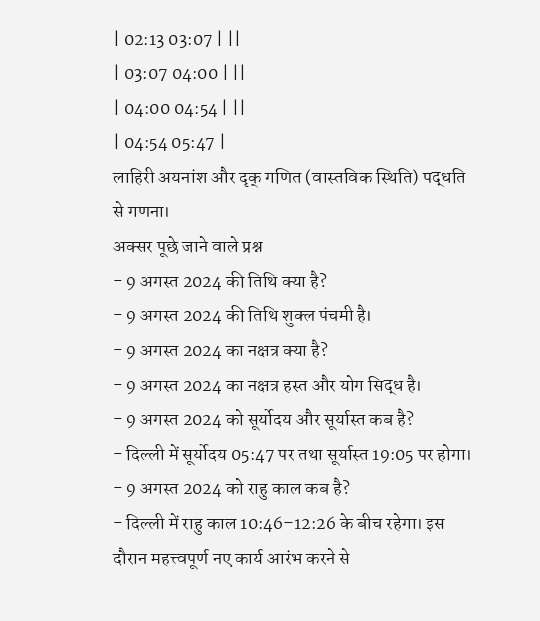| 02:13 03:07 | ||
| 03:07 04:00 | ||
| 04:00 04:54 | ||
| 04:54 05:47 |
लाहिरी अयनांश और दृक् गणित (वास्तविक स्थिति) पद्धति से गणना।
अक्सर पूछे जाने वाले प्रश्न
- 9 अगस्त 2024 की तिथि क्या है?
- 9 अगस्त 2024 की तिथि शुक्ल पंचमी है।
- 9 अगस्त 2024 का नक्षत्र क्या है?
- 9 अगस्त 2024 का नक्षत्र हस्त और योग सिद्ध है।
- 9 अगस्त 2024 को सूर्योदय और सूर्यास्त कब है?
- दिल्ली में सूर्योदय 05:47 पर तथा सूर्यास्त 19:05 पर होगा।
- 9 अगस्त 2024 को राहु काल कब है?
- दिल्ली में राहु काल 10:46–12:26 के बीच रहेगा। इस दौरान महत्त्वपूर्ण नए कार्य आरंभ करने से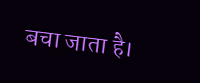बचा जाता है।